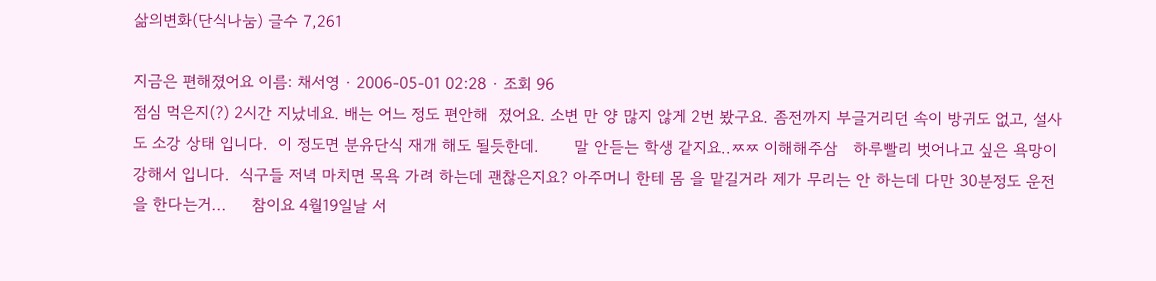삶의변화(단식나눔) 글수 7,261

지금은 편해졌어요 이름: 채서영 · 2006-05-01 02:28 · 조회 96
점심 먹은지(?) 2시간 지났네요. 배는 어느 정도 편안해  졌어요. 소변 만 양 많지 않게 2번 봤구요. 좀전까지 부글거리던 속이 방귀도 없고, 설사도 소강 상태 입니다.  이 정도면 분유단식 재개 해도 될듯한데.       말 안듣는 학생 같지요..ㅉㅉ 이해해주삼   하루빨리 벗어나고 싶은 욕망이 강해서 입니다.  식구들 저녁 마치면 목욕 가려 하는데 괜찮은지요? 아주머니 한테 몸 을 맡길거라 제가 무리는 안 하는데 다만 30분정도 운전을 한다는거...     참이요 4월19일날 서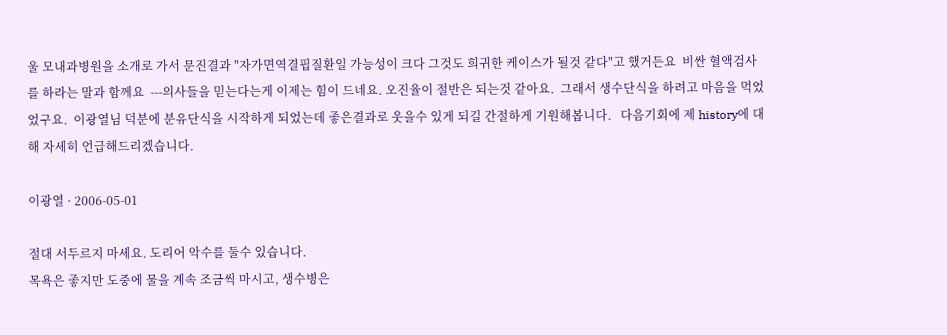울 모내과병원을 소개로 가서 문진결과 "자가면역결핍질환일 가능성이 크다 그것도 희귀한 케이스가 될것 같다"고 했거든요  비싼 혈액검사를 하라는 말과 함께요  ---의사들을 믿는다는게 이제는 힘이 드네요. 오진율이 절반은 되는것 같아요.  그래서 생수단식을 하려고 마음을 먹었었구요.  이광열님 덕분에 분유단식을 시작하게 되었는데 좋은결과로 웃을수 있게 되길 간절하게 기원해봅니다.   다음기회에 제 history에 대해 자세히 언급해드리겠습니다.

이광열 · 2006-05-01

절대 서두르지 마세요. 도리어 악수를 둘수 있습니다.
목욕은 좋지만 도중에 물을 계속 조금씩 마시고, 생수병은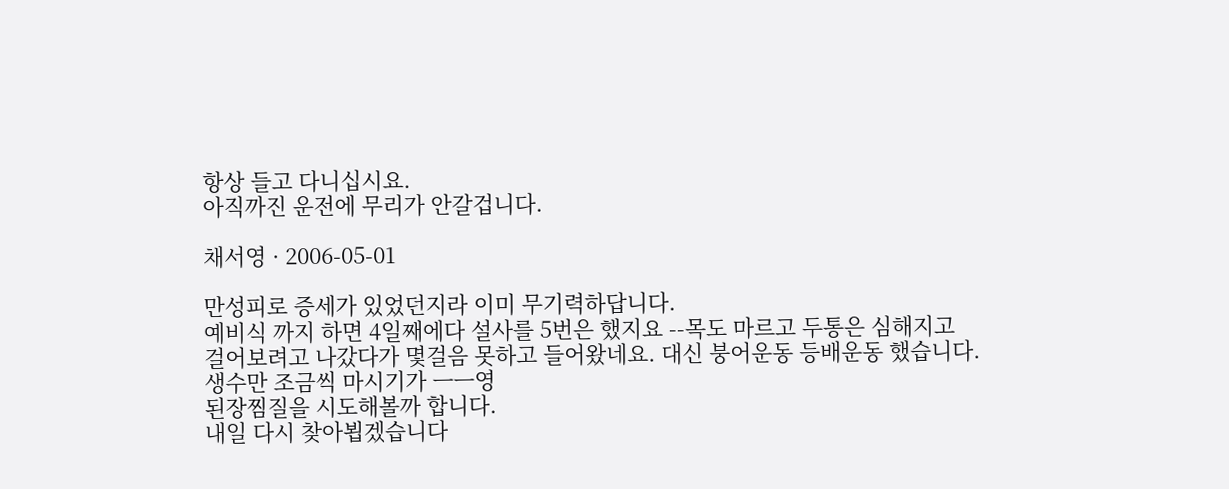항상 들고 다니십시요.
아직까진 운전에 무리가 안갈겁니다.

채서영 · 2006-05-01

만성피로 증세가 있었던지라 이미 무기력하답니다.
예비식 까지 하면 4일째에다 설사를 5번은 했지요 --목도 마르고 두통은 심해지고
걸어보려고 나갔다가 몇걸음 못하고 들어왔네요. 대신 붕어운동 등배운동 했습니다.
생수만 조금씩 마시기가 ㅡㅡ영
된장찜질을 시도해볼까 합니다.
내일 다시 찾아뵙겠습니다